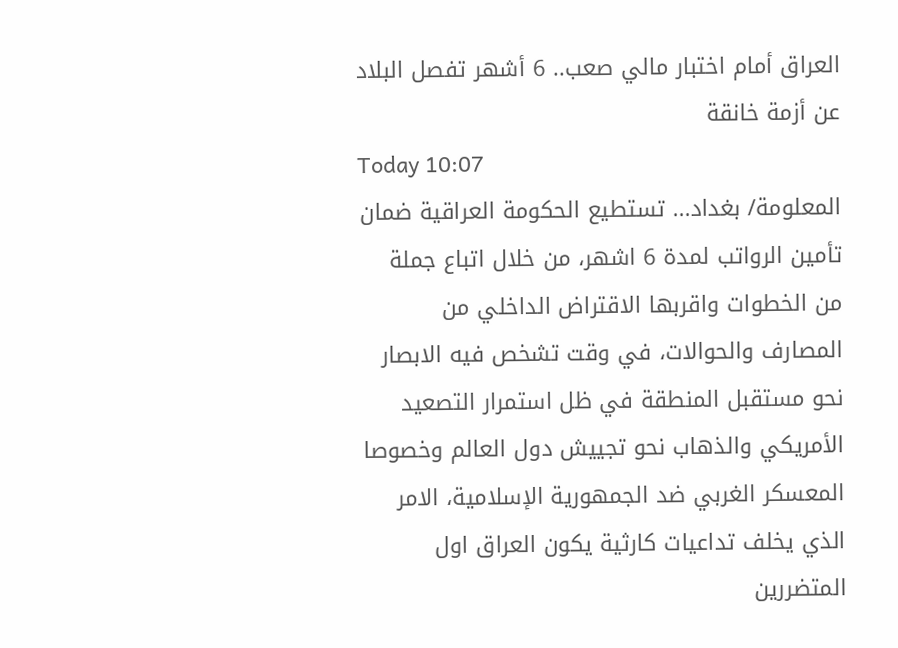العراق أمام اختبار مالي صعب.. 6 أشهر تفصل البلاد عن أزمة خانقة
Today 10:07
المعلومة/ بغداد... تستطيع الحكومة العراقية ضمان تأمين الرواتب لمدة 6 اشهر، من خلال اتباع جملة من الخطوات واقربها الاقتراض الداخلي من المصارف والحوالات، في وقت تشخص فيه الابصار نحو مستقبل المنطقة في ظل استمرار التصعيد الأمريكي والذهاب نحو تجييش دول العالم وخصوصا المعسكر الغربي ضد الجمهورية الإسلامية، الامر الذي يخلف تداعيات كارثية يكون العراق اول المتضررين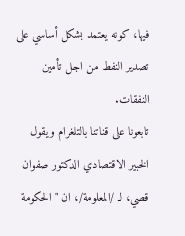فيها، كونه يعتمد بشكل أساسي على تصدير النفط من اجل تأمين النفقات.
تابعونا على قناتنا بالتلغرام ويقول الخبير الاقتصادي الدكتور صفوان قصي، لـ /المعلومة/، ان "الحكومة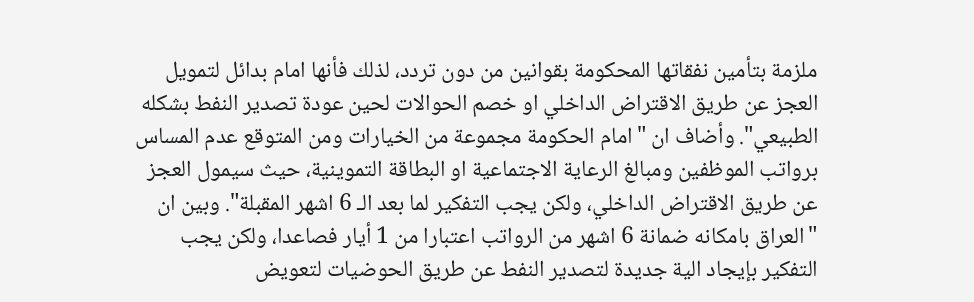ملزمة بتأمين نفقاتها المحكومة بقوانين من دون تردد، لذلك فأنها امام بدائل لتمويل العجز عن طريق الاقتراض الداخلي او خصم الحوالات لحين عودة تصدير النفط بشكله الطبيعي". وأضاف ان "امام الحكومة مجموعة من الخيارات ومن المتوقع عدم المساس برواتب الموظفين ومبالغ الرعاية الاجتماعية او البطاقة التموينية، حيث سيمول العجز عن طريق الاقتراض الداخلي، ولكن يجب التفكير لما بعد الـ 6 اشهر المقبلة". وبين ان "العراق بامكانه ضمانة 6 اشهر من الرواتب اعتبارا من 1 أيار فصاعدا، ولكن يجب التفكير بإيجاد الية جديدة لتصدير النفط عن طريق الحوضيات لتعويض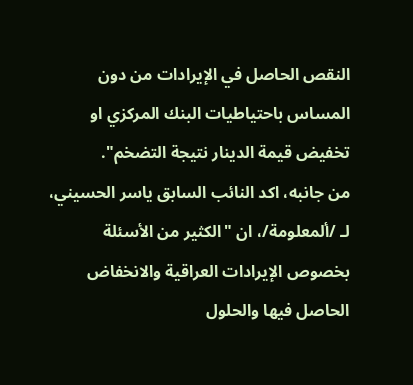النقص الحاصل في الإيرادات من دون المساس باحتياطيات البنك المركزي او تخفيض قيمة الدينار نتيجة التضخم".
من جانبه، اكد النائب السابق ياسر الحسيني، لـ /ألمعلومة/، ان "الكثير من الأسئلة بخصوص الإيرادات العراقية والانخفاض الحاصل فيها والحلول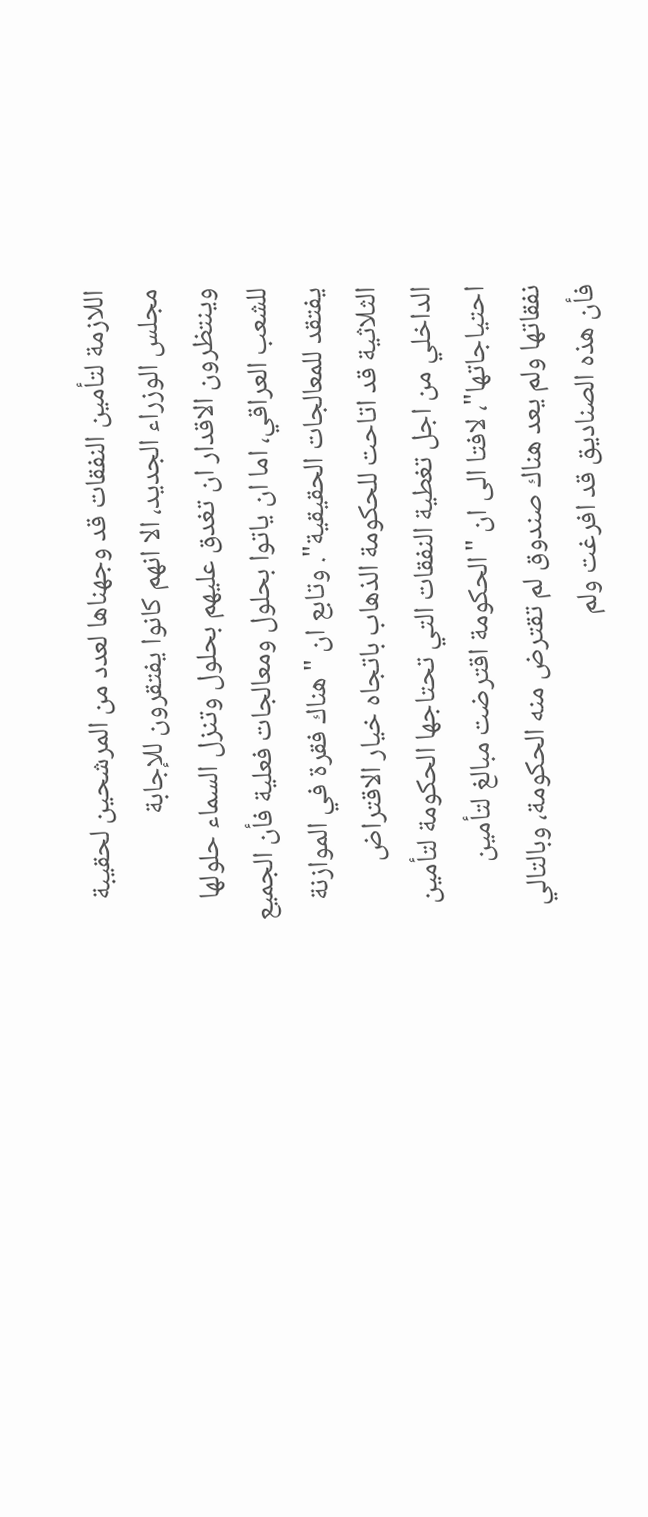اللازمة لتأمين النفقات قد وجهناها لعدد من المرشحين لحقيبة مجلس الوزراء الجديد، الا انهم كانوا يفتقرون للإجابة وينتظرون الاقدار ان تغدق عليهم بحلول وتنزل السماء حلولها للشعب العراقي، اما ان ياتوا بحلول ومعالجات فعلية فأن الجميع يفتقد للمعالجات الحقيقية". وتابع ان "هناك فقرة في الموازنة الثلاثية قد اتاحت للحكومة الذهاب باتجاه خيار الاقتراض الداخلي من اجل تغطية النفقات التي تحتاجها الحكومة لتأمين احتياجاتها"، لافتا الى ان "الحكومة اقترضت مبالغ لتأمين نفقاتها ولم يعد هناك صندوق لم تقترض منه الحكومة، وبالتالي فأن هذه الصناديق قد افرغت ولم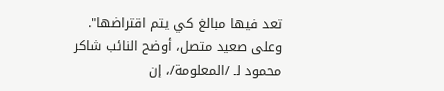تعد فيها مبالغ كي يتم اقتراضها".
وعلى صعيد متصل، أوضح النائب شاكر محمود لـ /المعلومة/، إن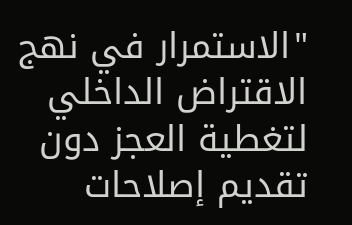"الاستمرار في نهج الاقتراض الداخلي لتغطية العجز دون تقديم إصلاحات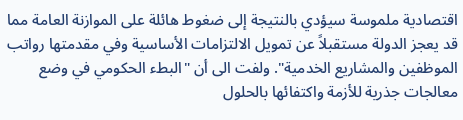اقتصادية ملموسة سيؤدي بالنتيجة إلى ضغوط هائلة على الموازنة العامة مما قد يعجز الدولة مستقبلاً عن تمويل الالتزامات الأساسية وفي مقدمتها رواتب الموظفين والمشاريع الخدمية". ولفت الى أن "البطء الحكومي في وضع معالجات جذرية للأزمة واكتفائها بالحلول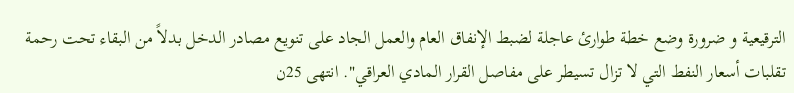الترقيعية و ضرورة وضع خطة طوارئ عاجلة لضبط الإنفاق العام والعمل الجاد على تنويع مصادر الدخل بدلاً من البقاء تحت رحمة تقلبات أسعار النفط التي لا تزال تسيطر على مفاصل القرار المادي العراقي". انتهى 25ن